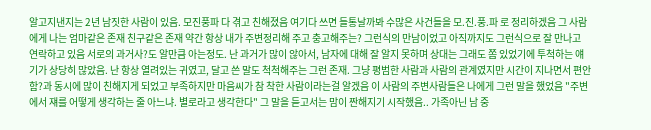알고지낸지는 2년 남짓한 사람이 있음. 모진풍파 다 겪고 친해졌음 여기다 쓰면 들통날까봐 수많은 사건들을 모.진.풍.파 로 정리하겠음 그 사람에게 나는 엄마같은 존재 친구같은 존재 약간 항상 내가 주변정리해 주고 충고해주는? 그런식의 만남이었고 아직까지도 그런식으로 잘 만나고 연락하고 있음 서로의 과거사?도 알만큼 아는정도. 난 과거가 많이 않아서, 남자에 대해 잘 알지 못하며 상대는 그래도 쫌 있었기에 투척하는 얘기가 상당히 많았음. 난 항상 열려있는 귀였고, 달고 쓴 말도 척척해주는 그런 존재. 그냥 평범한 사람과 사람의 관계였지만 시간이 지나면서 편안함?과 동시에 많이 친해지게 되었고 부족하지만 마음씨가 참 착한 사람이라는걸 알겠음 이 사람의 주변사람들은 나에게 그런 말을 했었음 "주변에서 쟤를 어떻게 생각하는 줄 아느냐. 별로라고 생각한다" 그 말을 듣고서는 맘이 짠해지기 시작했음.. 가족아닌 남 중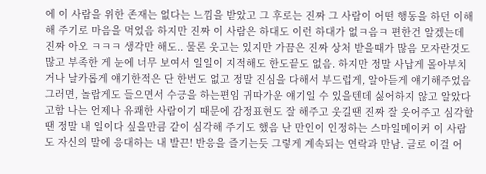에 이 사람을 위한 존재는 없다는 느낌을 받았고 그 후로는 진짜 그 사람이 어떤 행동을 하던 이해해 주기로 마음을 먹었음 하지만 진짜 이 사람은 하대도 이런 하대가 없ㅋ음ㅋ 편한건 알겠는데 진짜 아오 ㅋㅋㅋ 생각만 해도.. 물론 웃고는 있지만 가끔은 진짜 상처 받을때가 많음 모자란것도 많고 부족한 게 눈에 너무 보여서 일일이 지적해도 한도끝도 없음. 하지만 정말 사납게 몰아부치거나 날카롭게 얘기한적은 단 한번도 없고 정말 진심을 다해서 부드럽게, 알아듣게 얘기해주었음 그러면, 놀랍게도 들으면서 수긍을 하는편임 귀따가운 얘기일 수 있을텐데 싫어하지 않고 알았다고함 나는 언제나 유쾌한 사람이기 때문에 감정표현도 잘 해주고 웃길땐 진짜 잘 웃어주고 심각할땐 정말 내 일이다 싶을만큼 같이 심각해 주기도 했음 난 만인이 인정하는 스마일메이커 이 사람도 자신의 말에 응대하는 내 발끈! 반응을 즐기는듯 그렇게 계속되는 연락과 만남. 글로 이걸 어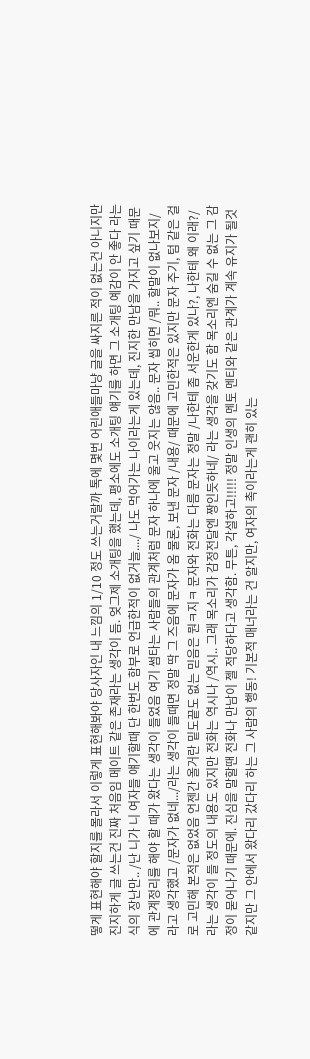떻게 표현해야 할지를 몰라서 이렇게 표현해봐야 당사자인 내 느낌의 1/10 정도 쓰는거랄까 톡에 몇번 어린애들마냥 글을 싸지른 적이 없는건 아니지만 진지하게 글 쓰는건 진짜 처음임 메이트 같은 존재라는 생각이 듬. 엊그제 소개팅을 했는데, 평소에도 소개팅 얘기를 하면 그 소개팅 예감이 안 좋다 라는 식의 장난만.. /난 니가 니 여자들 얘기할때 단 한번도 함부로 언급한적이 없거늘..../ 나도 먹어가는 나이라는게 있는데, 진지한 만남을 가지고 싶기 때문에 관계정리를 해야 할 때가 왔다는 생각이 들었음 여기 썸타는 사람들의 관계처럼 문자 하나에 울고 웃지는 않음.. 문자 씹히면 /뭐.. 할말이 없나보지/ 라고 생각했고 /문자가 없네.../라는 생각이 들때면 정말 딱 그 즈음에 문자가 옴 물론, 보낸 문자 /내용/ 때문에 고민한적은 있지만 문자 주기, 텀 같은 걸로 고민해 본적은 없었음 언젠간 올거란 밑도끝도 없는 믿음은 뭔ㅋ지ㅋ 문자와 전화는 다름 문자는 정말 /나한테 좀 서운한게 있나?, 나한테 왜 이래?/ 라는 생각이 들 정도의 내용도 있지만 전화는 역시나 /역시.. 그래 목소리가 감정전달엔 짱인듯하네/ 라는 생각을 갖기도 함 목소리엔 숨길 수 없는 그 감정이 묻어나기 때문에. 진심을 말할땐 전화나 만남이 젤 적당하다고 생각함. 무튼, 각설하고!!!!! 정말 인생의 멘토 멘티와 같은 관계가 계속 유지가 될것 같지만 그 안에서 왔다리 갔다리 하는 그 사람의 행동! 기본적 매너라는 건 알지만, 여자의 촉이라는게 괜히 있는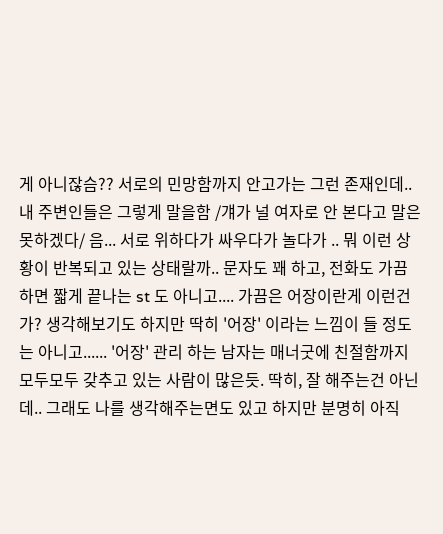게 아니잖슴?? 서로의 민망함까지 안고가는 그런 존재인데.. 내 주변인들은 그렇게 말을함 /걔가 널 여자로 안 본다고 말은 못하겠다/ 음... 서로 위하다가 싸우다가 놀다가 .. 뭐 이런 상황이 반복되고 있는 상태랄까.. 문자도 꽤 하고, 전화도 가끔하면 짧게 끝나는 st 도 아니고.... 가끔은 어장이란게 이런건가? 생각해보기도 하지만 딱히 '어장' 이라는 느낌이 들 정도는 아니고...... '어장' 관리 하는 남자는 매너굿에 친절함까지 모두모두 갖추고 있는 사람이 많은듯. 딱히, 잘 해주는건 아닌데.. 그래도 나를 생각해주는면도 있고 하지만 분명히 아직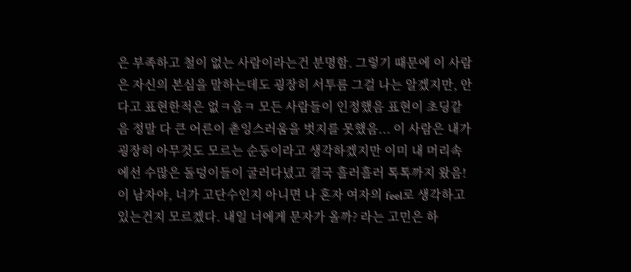은 부족하고 철이 없는 사람이라는건 분명함. 그렇기 때문에 이 사람은 자신의 본심을 말하는데도 굉장히 서투름 그걸 나는 알겠지만, 안다고 표현한적은 없ㅋ음ㅋ 모든 사람들이 인정했음 표현이 초딩같음 정말 다 큰 어른이 촏잉스러움을 벗지를 못했음... 이 사람은 내가 굉장히 아무것도 모르는 순둥이라고 생각하겠지만 이미 내 머리속에선 수많은 돌덩이들이 굴러다녔고 결국 흘러흘러 톡톡까지 왔음! 이 남자야, 너가 고단수인지 아니면 나 혼자 여자의 feel로 생각하고있는건지 모르겠다. 내일 너에게 문자가 올까? 라는 고민은 하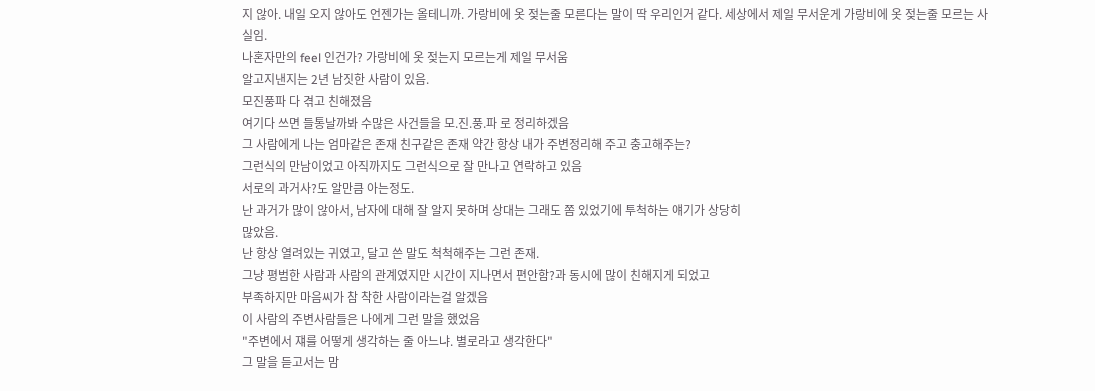지 않아. 내일 오지 않아도 언젠가는 올테니까. 가랑비에 옷 젖는줄 모른다는 말이 딱 우리인거 같다. 세상에서 제일 무서운게 가랑비에 옷 젖는줄 모르는 사실임.
나혼자만의 feel 인건가? 가랑비에 옷 젖는지 모르는게 제일 무서움
알고지낸지는 2년 남짓한 사람이 있음.
모진풍파 다 겪고 친해졌음
여기다 쓰면 들통날까봐 수많은 사건들을 모.진.풍.파 로 정리하겠음
그 사람에게 나는 엄마같은 존재 친구같은 존재 약간 항상 내가 주변정리해 주고 충고해주는?
그런식의 만남이었고 아직까지도 그런식으로 잘 만나고 연락하고 있음
서로의 과거사?도 알만큼 아는정도.
난 과거가 많이 않아서, 남자에 대해 잘 알지 못하며 상대는 그래도 쫌 있었기에 투척하는 얘기가 상당히
많았음.
난 항상 열려있는 귀였고, 달고 쓴 말도 척척해주는 그런 존재.
그냥 평범한 사람과 사람의 관계였지만 시간이 지나면서 편안함?과 동시에 많이 친해지게 되었고
부족하지만 마음씨가 참 착한 사람이라는걸 알겠음
이 사람의 주변사람들은 나에게 그런 말을 했었음
"주변에서 쟤를 어떻게 생각하는 줄 아느냐. 별로라고 생각한다"
그 말을 듣고서는 맘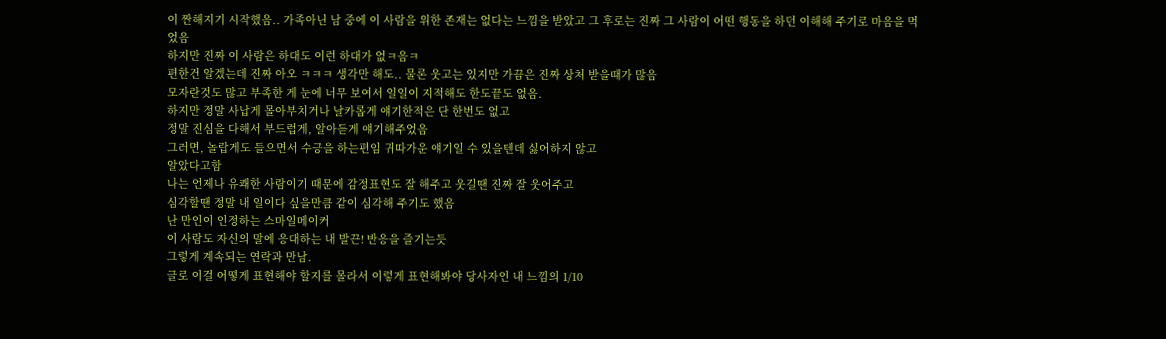이 짠해지기 시작했음.. 가족아닌 남 중에 이 사람을 위한 존재는 없다는 느낌을 받았고 그 후로는 진짜 그 사람이 어떤 행동을 하던 이해해 주기로 마음을 먹었음
하지만 진짜 이 사람은 하대도 이런 하대가 없ㅋ음ㅋ
편한건 알겠는데 진짜 아오 ㅋㅋㅋ 생각만 해도.. 물론 웃고는 있지만 가끔은 진짜 상처 받을때가 많음
모자란것도 많고 부족한 게 눈에 너무 보여서 일일이 지적해도 한도끝도 없음.
하지만 정말 사납게 몰아부치거나 날카롭게 얘기한적은 단 한번도 없고
정말 진심을 다해서 부드럽게, 알아듣게 얘기해주었음
그러면, 놀랍게도 들으면서 수긍을 하는편임 귀따가운 얘기일 수 있을텐데 싫어하지 않고
알았다고함
나는 언제나 유쾌한 사람이기 때문에 감정표현도 잘 해주고 웃길땐 진짜 잘 웃어주고
심각할땐 정말 내 일이다 싶을만큼 같이 심각해 주기도 했음
난 만인이 인정하는 스마일메이커
이 사람도 자신의 말에 응대하는 내 발끈! 반응을 즐기는듯
그렇게 계속되는 연락과 만남.
글로 이걸 어떻게 표현해야 할지를 몰라서 이렇게 표현해봐야 당사자인 내 느낌의 1/10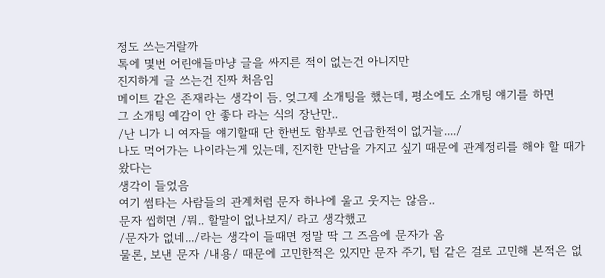정도 쓰는거랄까
톡에 몇번 어린애들마냥 글을 싸지른 적이 없는건 아니지만
진지하게 글 쓰는건 진짜 처음임
메이트 같은 존재라는 생각이 듬. 엊그제 소개팅을 했는데, 평소에도 소개팅 얘기를 하면
그 소개팅 예감이 안 좋다 라는 식의 장난만..
/난 니가 니 여자들 얘기할때 단 한번도 함부로 언급한적이 없거늘..../
나도 먹어가는 나이라는게 있는데, 진지한 만남을 가지고 싶기 때문에 관계정리를 해야 할 때가 왔다는
생각이 들었음
여기 썸타는 사람들의 관계처럼 문자 하나에 울고 웃지는 않음..
문자 씹히면 /뭐.. 할말이 없나보지/ 라고 생각했고
/문자가 없네.../라는 생각이 들때면 정말 딱 그 즈음에 문자가 옴
물론, 보낸 문자 /내용/ 때문에 고민한적은 있지만 문자 주기, 텀 같은 걸로 고민해 본적은 없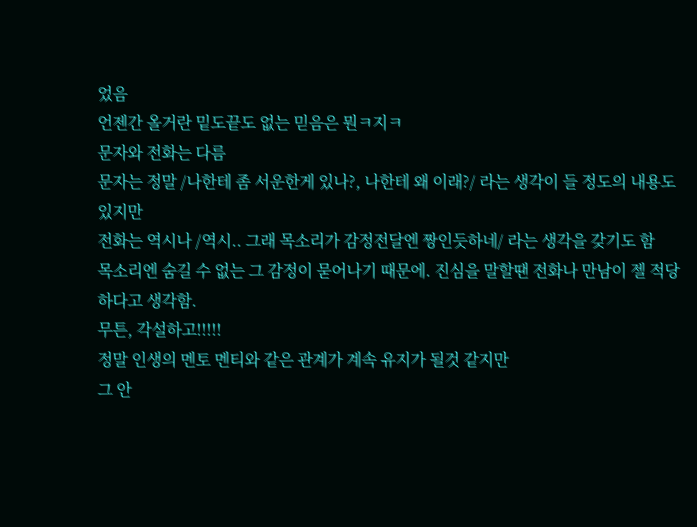었음
언젠간 올거란 밑도끝도 없는 믿음은 뭔ㅋ지ㅋ
문자와 전화는 다름
문자는 정말 /나한테 좀 서운한게 있나?, 나한테 왜 이래?/ 라는 생각이 들 정도의 내용도 있지만
전화는 역시나 /역시.. 그래 목소리가 감정전달엔 짱인듯하네/ 라는 생각을 갖기도 함
목소리엔 숨길 수 없는 그 감정이 묻어나기 때문에. 진심을 말할땐 전화나 만남이 젤 적당하다고 생각함.
무튼, 각설하고!!!!!
정말 인생의 멘토 멘티와 같은 관계가 계속 유지가 될것 같지만
그 안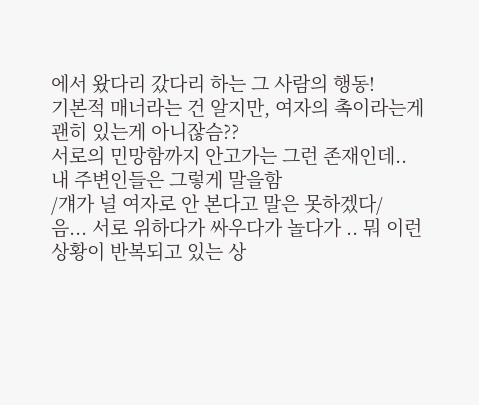에서 왔다리 갔다리 하는 그 사람의 행동!
기본적 매너라는 건 알지만, 여자의 촉이라는게 괜히 있는게 아니잖슴??
서로의 민망함까지 안고가는 그런 존재인데..
내 주변인들은 그렇게 말을함
/걔가 널 여자로 안 본다고 말은 못하겠다/
음... 서로 위하다가 싸우다가 놀다가 .. 뭐 이런 상황이 반복되고 있는 상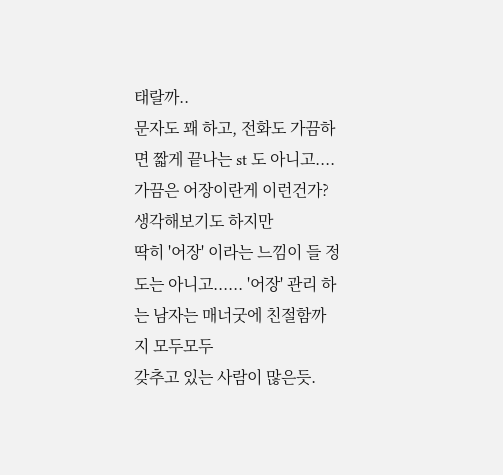태랄까..
문자도 꽤 하고, 전화도 가끔하면 짧게 끝나는 st 도 아니고....
가끔은 어장이란게 이런건가? 생각해보기도 하지만
딱히 '어장' 이라는 느낌이 들 정도는 아니고...... '어장' 관리 하는 남자는 매너굿에 친절함까지 모두모두
갖추고 있는 사람이 많은듯.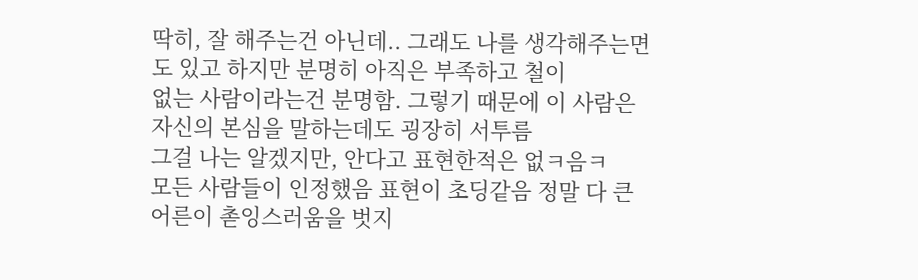딱히, 잘 해주는건 아닌데.. 그래도 나를 생각해주는면도 있고 하지만 분명히 아직은 부족하고 철이
없는 사람이라는건 분명함. 그렇기 때문에 이 사람은 자신의 본심을 말하는데도 굉장히 서투름
그걸 나는 알겠지만, 안다고 표현한적은 없ㅋ음ㅋ
모든 사람들이 인정했음 표현이 초딩같음 정말 다 큰 어른이 촏잉스러움을 벗지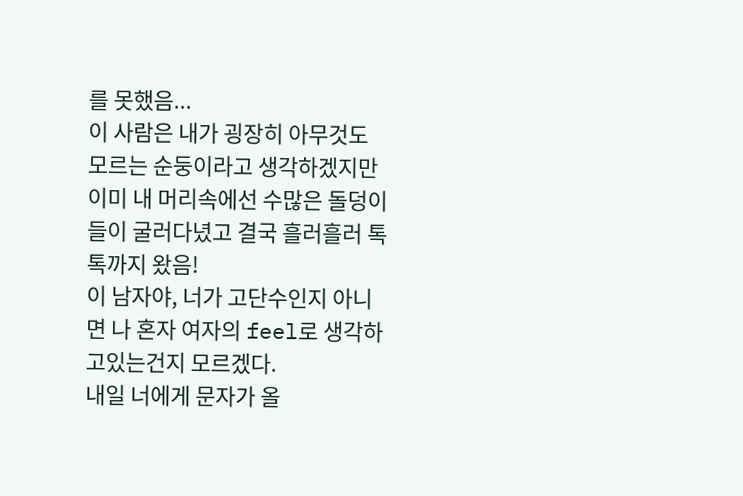를 못했음...
이 사람은 내가 굉장히 아무것도 모르는 순둥이라고 생각하겠지만
이미 내 머리속에선 수많은 돌덩이들이 굴러다녔고 결국 흘러흘러 톡톡까지 왔음!
이 남자야, 너가 고단수인지 아니면 나 혼자 여자의 feel로 생각하고있는건지 모르겠다.
내일 너에게 문자가 올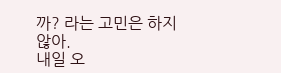까? 라는 고민은 하지 않아.
내일 오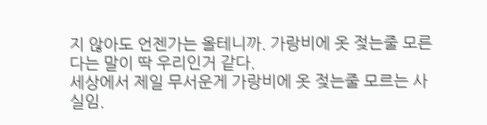지 않아도 언젠가는 올테니까. 가랑비에 옷 젖는줄 모른다는 말이 딱 우리인거 같다.
세상에서 제일 무서운게 가랑비에 옷 젖는줄 모르는 사실임.